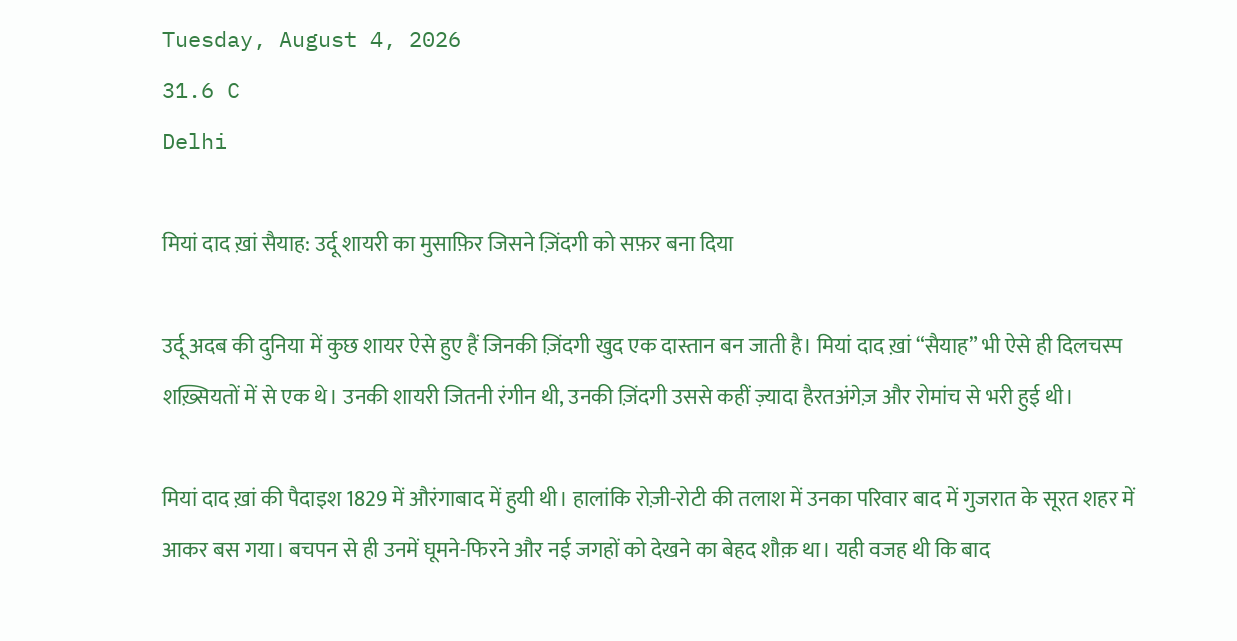Tuesday, August 4, 2026
31.6 C
Delhi

मियां दाद ख़ां सैयाह: उर्दू शायरी का मुसाफ़िर जिसने ज़िंदगी को सफ़र बना दिया

उर्दू अदब की दुनिया में कुछ शायर ऐसे हुए हैं जिनकी ज़िंदगी खुद एक दास्तान बन जाती है। मियां दाद ख़ां “सैयाह” भी ऐसे ही दिलचस्प शख़्सियतों में से एक थे। उनकी शायरी जितनी रंगीन थी, उनकी ज़िंदगी उससे कहीं ज़्यादा हैरतअंगेज़ और रोमांच से भरी हुई थी।

मियां दाद ख़ां की पैदाइश 1829 में औरंगाबाद में हुयी थी। हालांकि रोज़ी-रोटी की तलाश में उनका परिवार बाद में गुजरात के सूरत शहर में आकर बस गया। बचपन से ही उनमें घूमने-फिरने और नई जगहों को देखने का बेहद शौक़ था। यही वजह थी कि बाद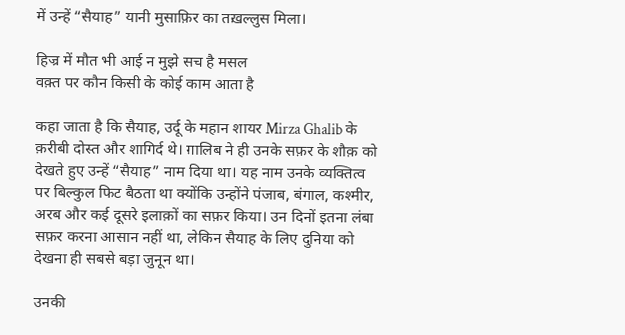में उन्हें “सैयाह” यानी मुसाफ़िर का तख़ल्लुस मिला।

हिज्र में मौत भी आई न मुझे सच है मसल
वक़्त पर कौन किसी के कोई काम आता है

कहा जाता है कि सैयाह, उर्दू के महान शायर Mirza Ghalib के क़रीबी दोस्त और शागिर्द थे। ग़ालिब ने ही उनके सफ़र के शौक़ को देखते हुए उन्हें “सैयाह” नाम दिया था। यह नाम उनके व्यक्तित्व पर बिल्कुल फिट बैठता था क्योंकि उन्होंने पंजाब, बंगाल, कश्मीर, अरब और कई दूसरे इलाक़ों का सफ़र किया। उन दिनों इतना लंबा सफ़र करना आसान नहीं था, लेकिन सैयाह के लिए दुनिया को देखना ही सबसे बड़ा जुनून था।

उनकी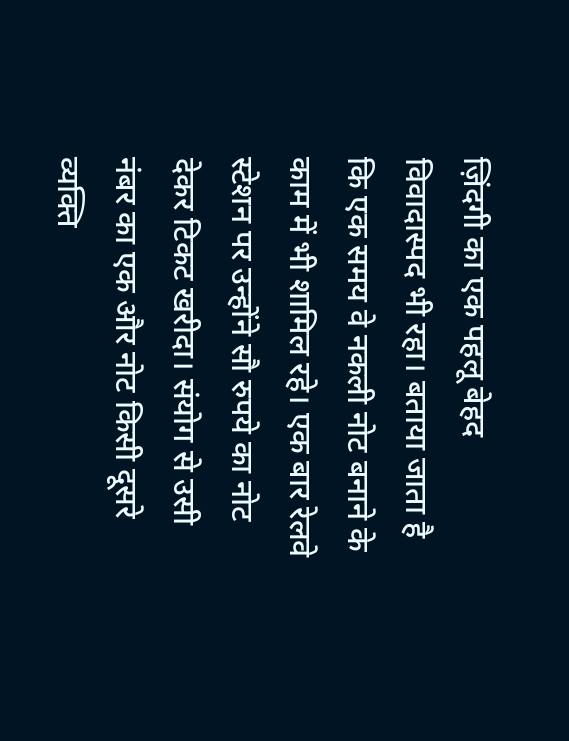ज़िंदगी का एक पहलू बेहद विवादास्पद भी रहा। बताया जाता है कि एक समय वे नकली नोट बनाने के काम में भी शामिल रहे। एक बार रेलवे स्टेशन पर उन्होंने सौ रुपये का नोट देकर टिकट खरीदा। संयोग से उसी नंबर का एक और नोट किसी दूसरे व्यक्ति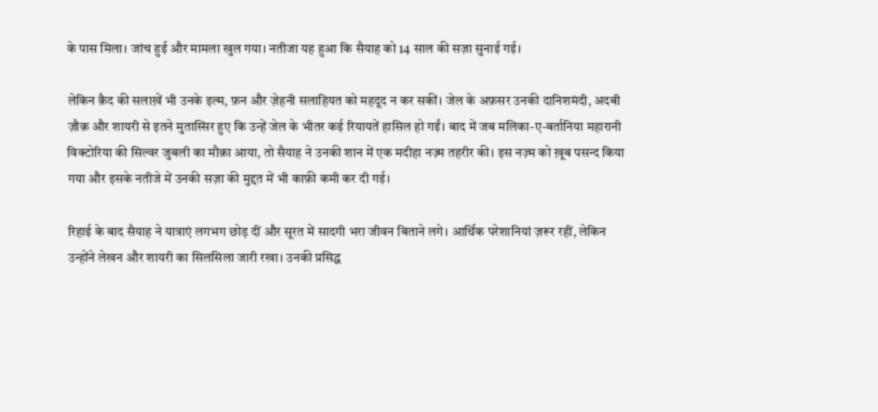के पास मिला। जांच हुई और मामला खुल गया। नतीजा यह हुआ कि सैयाह को 14 साल की सज़ा सुनाई गई।

लेकिन क़ैद की सलाख़ें भी उनके इल्म, फ़न और ज़ेहनी सलाहियत को महदूद न कर सकीं। जेल के अफ़सर उनकी दानिशमंदी, अदबी ज़ौक़ और शायरी से इतने मुतास्सिर हुए कि उन्हें जेल के भीतर कई रियायतें हासिल हो गईं। बाद में जब मलिका-ए-बर्तानिया महारानी विक्टोरिया की सिल्वर जुबली का मौक़ा आया, तो सैयाह ने उनकी शान में एक मदीहा नज़्म तहरीर की। इस नज़्म को ख़ूब पसन्द किया गया और इसके नतीजे में उनकी सज़ा की मुद्दत में भी काफ़ी कमी कर दी गई।

रिहाई के बाद सैयाह ने यात्राएं लगभग छोड़ दीं और सूरत में सादगी भरा जीवन बिताने लगे। आर्थिक परेशानियां ज़रूर रहीं, लेकिन उन्होंने लेखन और शायरी का सिलसिला जारी रखा। उनकी प्रसिद्ध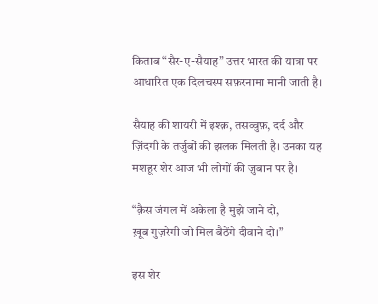किताब “सैर-ए-सैयाह” उत्तर भारत की यात्रा पर आधारित एक दिलचस्प सफ़रनामा मानी जाती है।

सैयाह की शायरी में इश्क़, तसव्वुफ़, दर्द और ज़िंदगी के तर्जुबों की झलक मिलती है। उनका यह मशहूर शेर आज भी लोगों की ज़ुबान पर है।

“क़ैस जंगल में अकेला है मुझे जाने दो,
ख़ूब गुज़रेगी जो मिल बैठेंगे दीवाने दो।”

इस शेर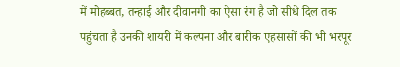में मोहब्बत, तन्हाई और दीवानगी का ऐसा रंग है जो सीधे दिल तक पहुंचता है उनकी शायरी में कल्पना और बारीक एहसासों की भी भरपूर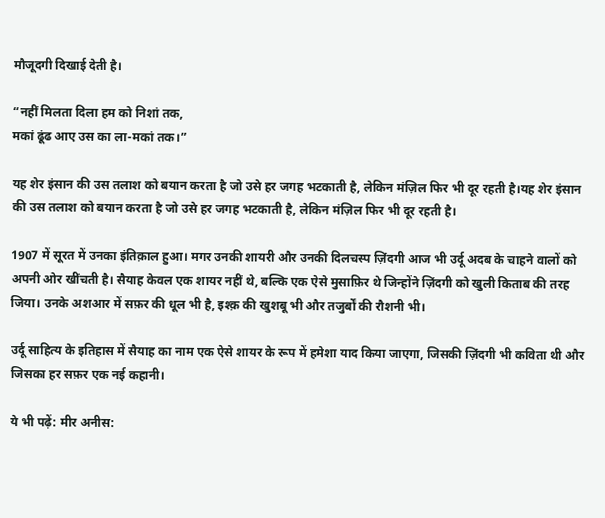मौजूदगी दिखाई देती है।

“नहीं मिलता दिला हम को निशां तक,
मकां ढूंढ आए उस का ला-मकां तक।”

यह शेर इंसान की उस तलाश को बयान करता है जो उसे हर जगह भटकाती है, लेकिन मंज़िल फिर भी दूर रहती है।यह शेर इंसान की उस तलाश को बयान करता है जो उसे हर जगह भटकाती है, लेकिन मंज़िल फिर भी दूर रहती है।

1907 में सूरत में उनका इंतिक़ाल हुआ। मगर उनकी शायरी और उनकी दिलचस्प ज़िंदगी आज भी उर्दू अदब के चाहने वालों को अपनी ओर खींचती है। सैयाह केवल एक शायर नहीं थे, बल्कि एक ऐसे मुसाफ़िर थे जिन्होंने ज़िंदगी को खुली किताब की तरह जिया। उनके अशआर में सफ़र की धूल भी है, इश्क़ की खुशबू भी और तजुर्बों की रौशनी भी।

उर्दू साहित्य के इतिहास में सैयाह का नाम एक ऐसे शायर के रूप में हमेशा याद किया जाएगा, जिसकी ज़िंदगी भी कविता थी और जिसका हर सफ़र एक नई कहानी।

ये भी पढ़ें: मीर अनीस: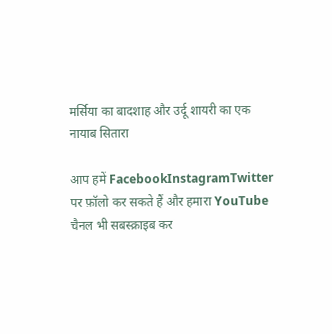मर्सिया का बादशाह और उर्दू शायरी का एक नायाब सितारा

आप हमें FacebookInstagramTwitter पर फ़ॉलो कर सकते हैं और हमारा YouTube चैनल भी सबस्क्राइब कर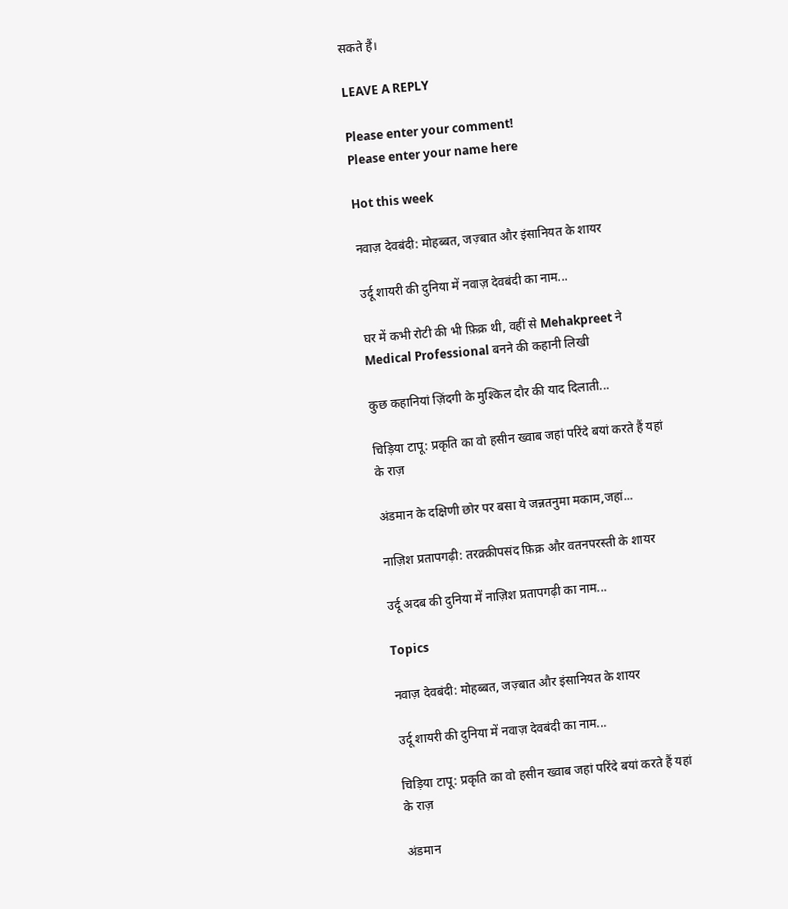सकते हैं।

LEAVE A REPLY

Please enter your comment!
Please enter your name here

Hot this week

नवाज़ देवबंदी: मोहब्बत, जज़्बात और इंसानियत के शायर

उर्दू शायरी की दुनिया में नवाज़ देवबंदी का नाम...

घर में कभी रोटी की भी फ़िक्र थी, वहीं से Mehakpreet ने Medical Professional बनने की कहानी लिखी

कुछ कहानियां ज़िंदगी के मुश्किल दौर की याद दिलाती...

चिड़िया टापू: प्रकृति का वो हसीन ख्वाब जहां परिंदे बयां करते हैं यहां के राज़

अंडमान के दक्षिणी छोर पर बसा ये जन्नतनुमा मकाम,जहां...

नाज़िश प्रतापगढ़ी: तरक़्क़ीपसंद फ़िक्र और वतनपरस्ती के शायर

उर्दू अदब की दुनिया में नाज़िश प्रतापगढ़ी का नाम...

Topics

नवाज़ देवबंदी: मोहब्बत, जज़्बात और इंसानियत के शायर

उर्दू शायरी की दुनिया में नवाज़ देवबंदी का नाम...

चिड़िया टापू: प्रकृति का वो हसीन ख्वाब जहां परिंदे बयां करते हैं यहां के राज़

अंडमान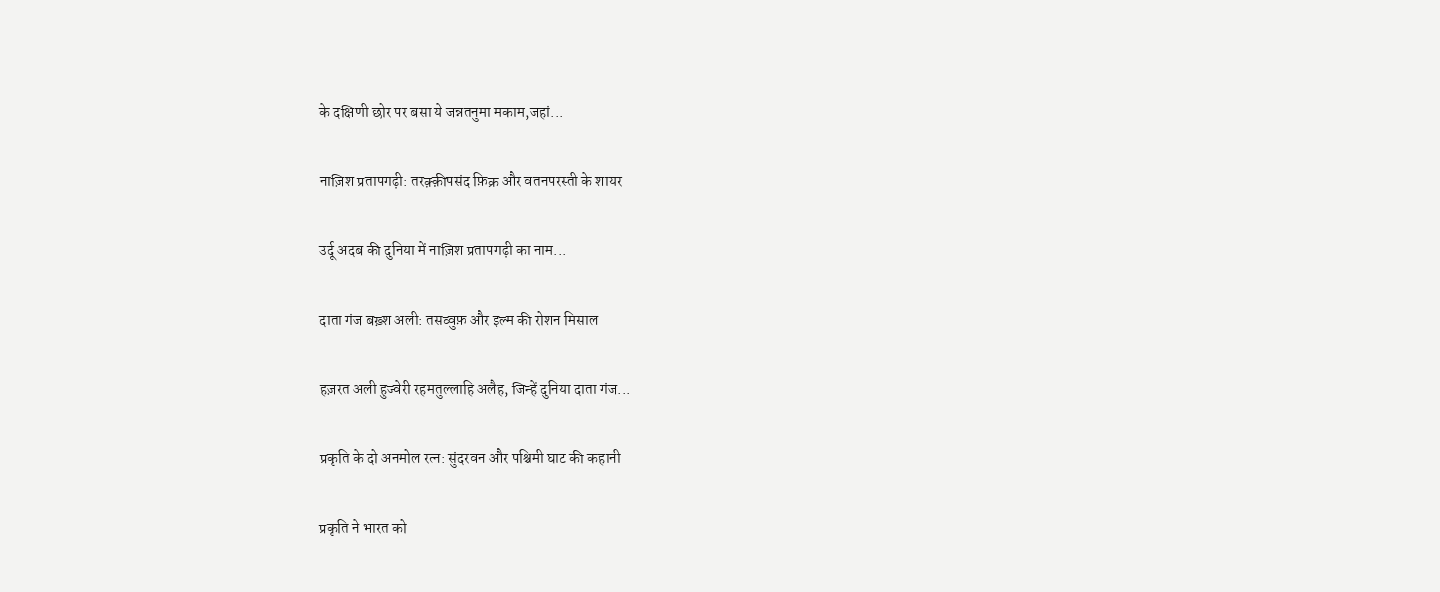के दक्षिणी छोर पर बसा ये जन्नतनुमा मकाम,जहां...

नाज़िश प्रतापगढ़ी: तरक़्क़ीपसंद फ़िक्र और वतनपरस्ती के शायर

उर्दू अदब की दुनिया में नाज़िश प्रतापगढ़ी का नाम...

दाता गंज बख़्श अली: तसव्वुफ़ और इल्म की रोशन मिसाल

हज़रत अली हुज्वेरी रहमतुल्लाहि अलैह, जिन्हें दुनिया दाता गंज...

प्रकृति के दो अनमोल रत्न: सुंदरवन और पश्चिमी घाट की कहानी

प्रकृति ने भारत को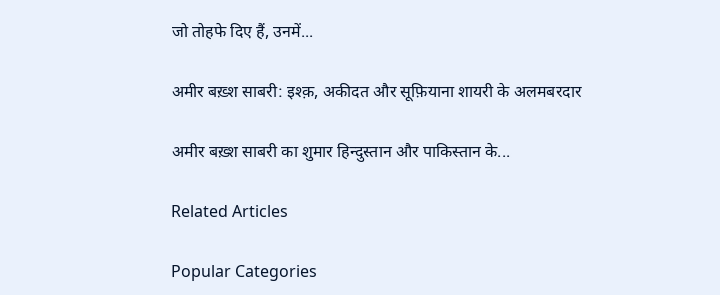जो तोहफे दिए हैं, उनमें...

अमीर बख़्श साबरी: इश्क़, अकीदत और सूफ़ियाना शायरी के अलमबरदार

अमीर बख़्श साबरी का शुमार हिन्दुस्तान और पाकिस्तान के...

Related Articles

Popular Categories